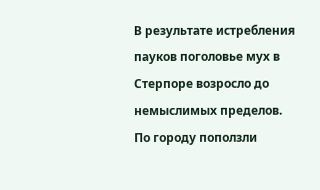В результате истребления пауков поголовье мух в Стерпоре возросло до немыслимых пределов. По городу поползли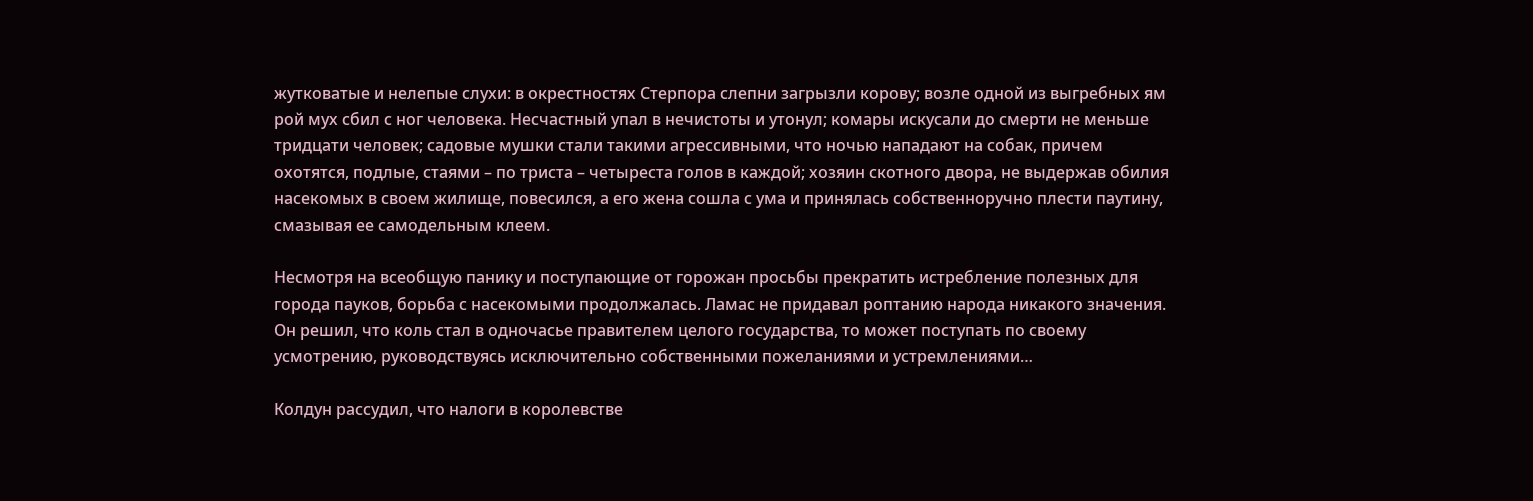жутковатые и нелепые слухи: в окрестностях Стерпора слепни загрызли корову; возле одной из выгребных ям рой мух сбил с ног человека. Несчастный упал в нечистоты и утонул; комары искусали до смерти не меньше тридцати человек; садовые мушки стали такими агрессивными, что ночью нападают на собак, причем охотятся, подлые, стаями – по триста – четыреста голов в каждой; хозяин скотного двора, не выдержав обилия насекомых в своем жилище, повесился, а его жена сошла с ума и принялась собственноручно плести паутину, смазывая ее самодельным клеем.

Несмотря на всеобщую панику и поступающие от горожан просьбы прекратить истребление полезных для города пауков, борьба с насекомыми продолжалась. Ламас не придавал роптанию народа никакого значения. Он решил, что коль стал в одночасье правителем целого государства, то может поступать по своему усмотрению, руководствуясь исключительно собственными пожеланиями и устремлениями…

Колдун рассудил, что налоги в королевстве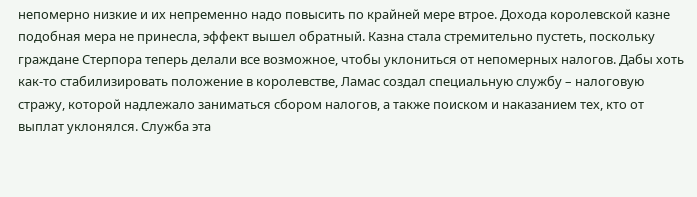непомерно низкие и их непременно надо повысить по крайней мере втрое. Дохода королевской казне подобная мера не принесла, эффект вышел обратный. Казна стала стремительно пустеть, поскольку граждане Стерпора теперь делали все возможное, чтобы уклониться от непомерных налогов. Дабы хоть как-то стабилизировать положение в королевстве, Ламас создал специальную службу – налоговую стражу, которой надлежало заниматься сбором налогов, а также поиском и наказанием тех, кто от выплат уклонялся. Служба эта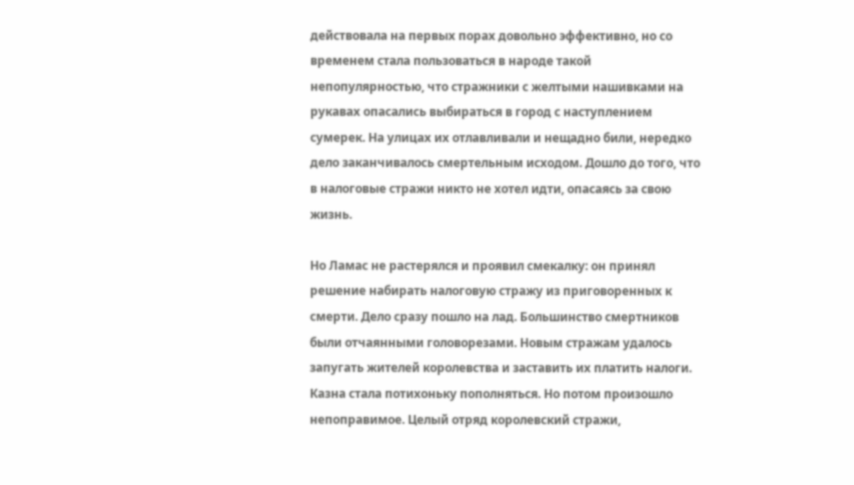действовала на первых порах довольно эффективно, но со временем стала пользоваться в народе такой непопулярностью, что стражники с желтыми нашивками на рукавах опасались выбираться в город с наступлением сумерек. На улицах их отлавливали и нещадно били, нередко дело заканчивалось смертельным исходом. Дошло до того, что в налоговые стражи никто не хотел идти, опасаясь за свою жизнь.

Но Ламас не растерялся и проявил смекалку: он принял решение набирать налоговую стражу из приговоренных к смерти. Дело сразу пошло на лад. Большинство смертников были отчаянными головорезами. Новым стражам удалось запугать жителей королевства и заставить их платить налоги. Казна стала потихоньку пополняться. Но потом произошло непоправимое. Целый отряд королевский стражи,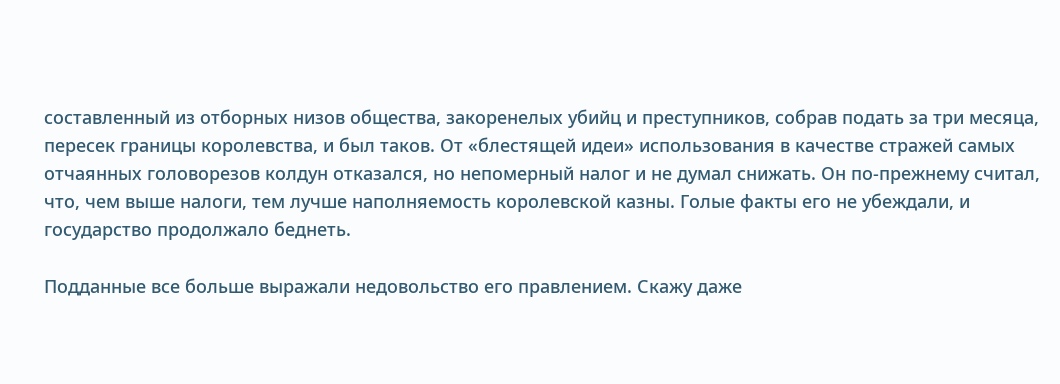составленный из отборных низов общества, закоренелых убийц и преступников, собрав подать за три месяца, пересек границы королевства, и был таков. От «блестящей идеи» использования в качестве стражей самых отчаянных головорезов колдун отказался, но непомерный налог и не думал снижать. Он по-прежнему считал, что, чем выше налоги, тем лучше наполняемость королевской казны. Голые факты его не убеждали, и государство продолжало беднеть.

Подданные все больше выражали недовольство его правлением. Скажу даже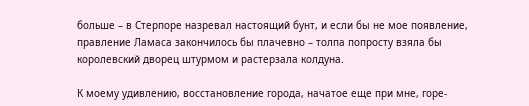больше – в Стерпоре назревал настоящий бунт, и если бы не мое появление, правление Ламаса закончилось бы плачевно – толпа попросту взяла бы королевский дворец штурмом и растерзала колдуна.

К моему удивлению, восстановление города, начатое еще при мне, горе-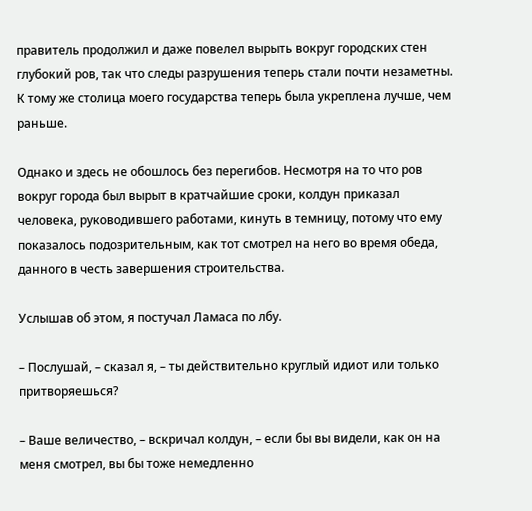правитель продолжил и даже повелел вырыть вокруг городских стен глубокий ров, так что следы разрушения теперь стали почти незаметны. К тому же столица моего государства теперь была укреплена лучше, чем раньше.

Однако и здесь не обошлось без перегибов. Несмотря на то что ров вокруг города был вырыт в кратчайшие сроки, колдун приказал человека, руководившего работами, кинуть в темницу, потому что ему показалось подозрительным, как тот смотрел на него во время обеда, данного в честь завершения строительства.

Услышав об этом, я постучал Ламаса по лбу.

– Послушай, – сказал я, – ты действительно круглый идиот или только притворяешься?

– Ваше величество, – вскричал колдун, – если бы вы видели, как он на меня смотрел, вы бы тоже немедленно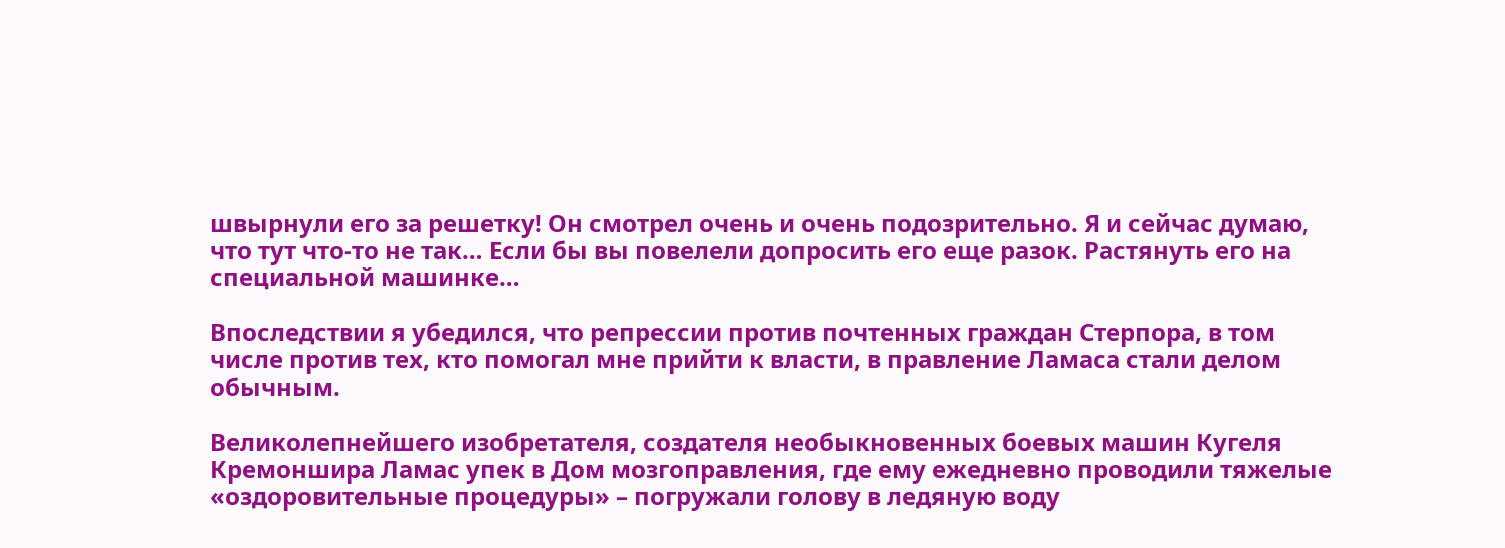швырнули его за решетку! Он смотрел очень и очень подозрительно. Я и сейчас думаю, что тут что-то не так… Если бы вы повелели допросить его еще разок. Растянуть его на специальной машинке…

Впоследствии я убедился, что репрессии против почтенных граждан Стерпора, в том числе против тех, кто помогал мне прийти к власти, в правление Ламаса стали делом обычным.

Великолепнейшего изобретателя, создателя необыкновенных боевых машин Кугеля Кремоншира Ламас упек в Дом мозгоправления, где ему ежедневно проводили тяжелые «оздоровительные процедуры» – погружали голову в ледяную воду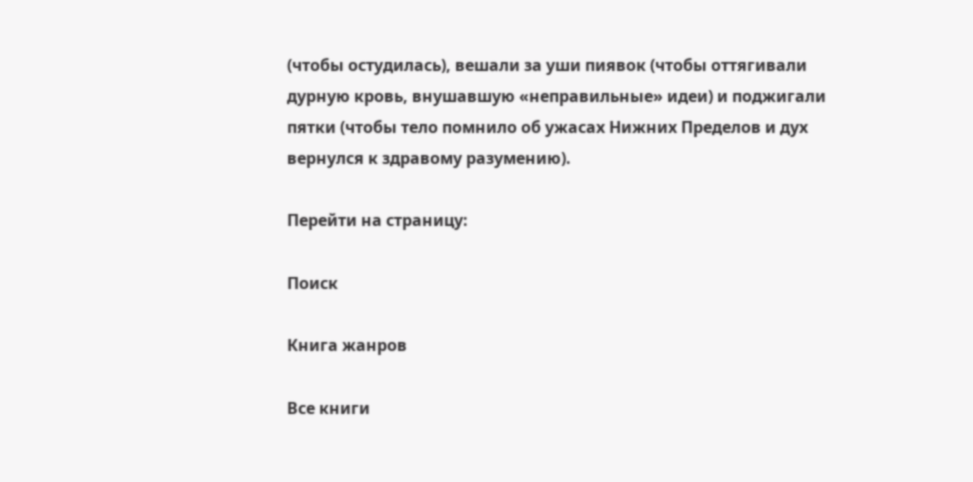(чтобы остудилась), вешали за уши пиявок (чтобы оттягивали дурную кровь, внушавшую «неправильные» идеи) и поджигали пятки (чтобы тело помнило об ужасах Нижних Пределов и дух вернулся к здравому разумению).

Перейти на страницу:

Поиск

Книга жанров

Все книги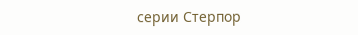серии Стерпор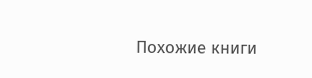Похожие книги